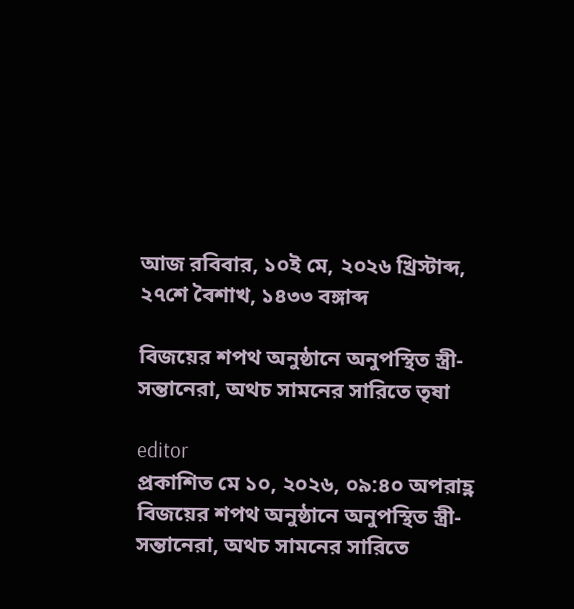আজ রবিবার, ১০ই মে, ২০২৬ খ্রিস্টাব্দ, ২৭শে বৈশাখ, ১৪৩৩ বঙ্গাব্দ

বিজয়ের শপথ অনুষ্ঠানে অনুপস্থিত স্ত্রী-সন্তানেরা, অথচ সামনের সারিতে তৃষা

editor
প্রকাশিত মে ১০, ২০২৬, ০৯:৪০ অপরাহ্ণ
বিজয়ের শপথ অনুষ্ঠানে অনুপস্থিত স্ত্রী-সন্তানেরা, অথচ সামনের সারিতে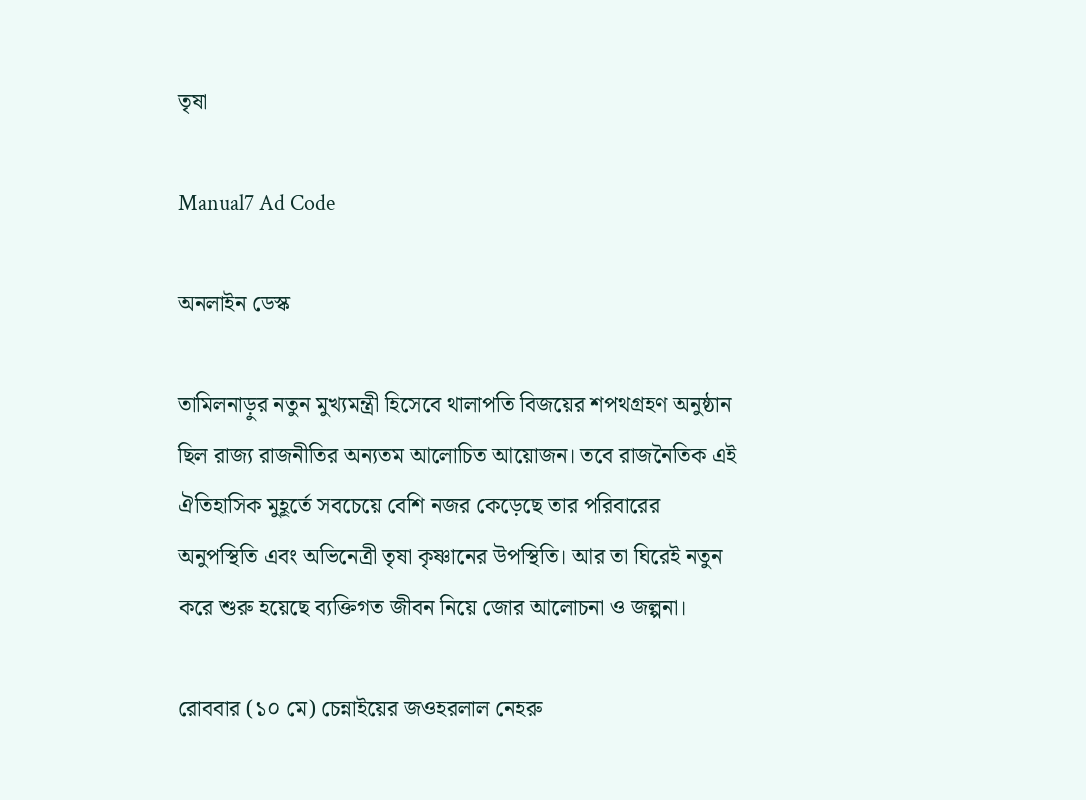তৃষা

Manual7 Ad Code

অনলাইন ডেস্ক

তামিলনাড়ুর নতুন মুখ্যমন্ত্রী হিসেবে থালাপতি বিজয়ের শপথগ্রহণ অনুষ্ঠান ছিল রাজ্য রাজনীতির অন্যতম আলোচিত আয়োজন। তবে রাজনৈতিক এই ঐতিহাসিক মুহূর্তে সবচেয়ে বেশি নজর কেড়েছে তার পরিবারের অনুপস্থিতি এবং অভিনেত্রী তৃষা কৃষ্ণানের উপস্থিতি। আর তা ঘিরেই নতুন করে শুরু হয়েছে ব্যক্তিগত জীবন নিয়ে জোর আলোচনা ও জল্পনা।

রোববার (১০ মে) চেন্নাইয়ের জওহরলাল নেহরু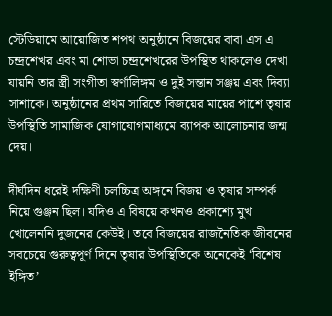স্টেডিয়ামে আয়োজিত শপথ অনুষ্ঠানে বিজয়ের বাবা এস এ চন্দ্রশেখর এবং মা শোভা চন্দ্রশেখরের উপস্থিত থাকলেও দেখা যায়নি তার স্ত্রী সংগীতা স্বর্ণালিঙ্গম ও দুই সন্তান সঞ্জয় এবং দিব্যা সাশাকে। অনুষ্ঠানের প্রথম সারিতে বিজয়ের মায়ের পাশে তৃষার উপস্থিতি সামাজিক যোগাযোগমাধ্যমে ব্যাপক আলোচনার জন্ম দেয়।

দীর্ঘদিন ধরেই দক্ষিণী চলচ্চিত্র অঙ্গনে বিজয় ও তৃষার সম্পর্ক নিয়ে গুঞ্জন ছিল। যদিও এ বিষয়ে কখনও প্রকাশ্যে মুখ খোলেননি দুজনের কেউই। তবে বিজয়ের রাজনৈতিক জীবনের সবচেয়ে গুরুত্বপূর্ণ দিনে তৃষার উপস্থিতিকে অনেকেই ‘বিশেষ ইঙ্গিত’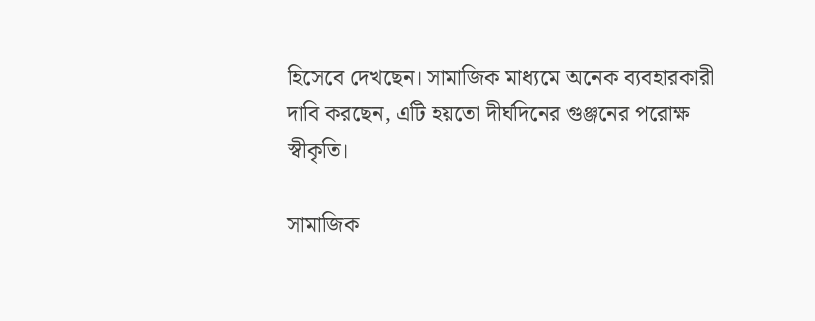হিসেবে দেখছেন। সামাজিক মাধ্যমে অনেক ব্যবহারকারী দাবি করছেন, এটি হয়তো দীর্ঘদিনের গুঞ্জনের পরোক্ষ স্বীকৃতি।

সামাজিক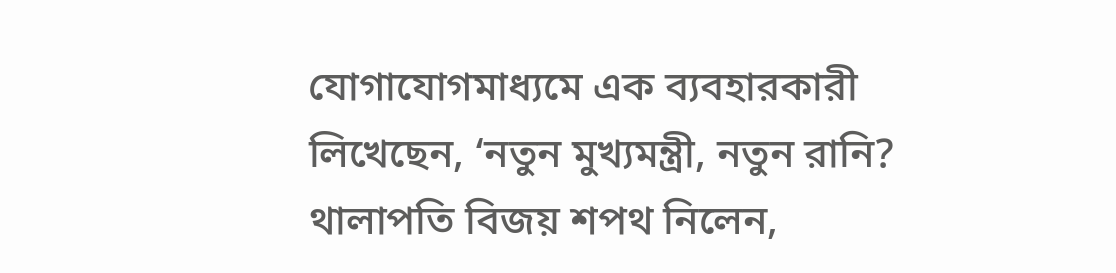যোগাযোগমাধ্যমে এক ব্যবহারকারী লিখেছেন, ‘নতুন মুখ্যমন্ত্রী, নতুন রানি? থালাপতি বিজয় শপথ নিলেন,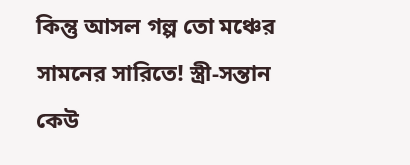কিন্তু আসল গল্প তো মঞ্চের সামনের সারিতে! স্ত্রী-সন্তান কেউ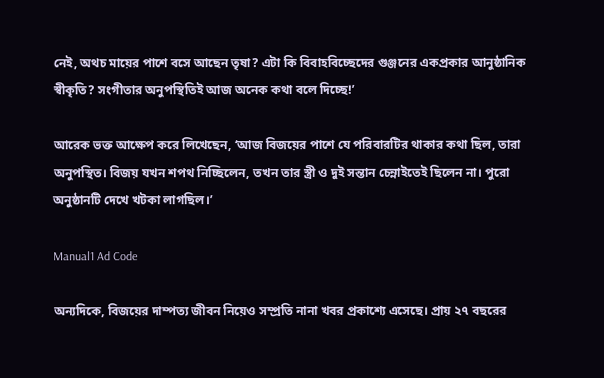নেই, অথচ মায়ের পাশে বসে আছেন তৃষা? এটা কি বিবাহবিচ্ছেদের গুঞ্জনের একপ্রকার আনুষ্ঠানিক স্বীকৃতি? সংগীতার অনুপস্থিতিই আজ অনেক কথা বলে দিচ্ছে!’

আরেক ভক্ত আক্ষেপ করে লিখেছেন, ‘আজ বিজয়ের পাশে যে পরিবারটির থাকার কথা ছিল, তারা অনুপস্থিত। বিজয় যখন শপথ নিচ্ছিলেন, তখন তার স্ত্রী ও দুই সন্তান চেন্নাইতেই ছিলেন না। পুরো অনুষ্ঠানটি দেখে খটকা লাগছিল।’

Manual1 Ad Code

অন্যদিকে, বিজয়ের দাম্পত্য জীবন নিয়েও সম্প্রতি নানা খবর প্রকাশ্যে এসেছে। প্রায় ২৭ বছরের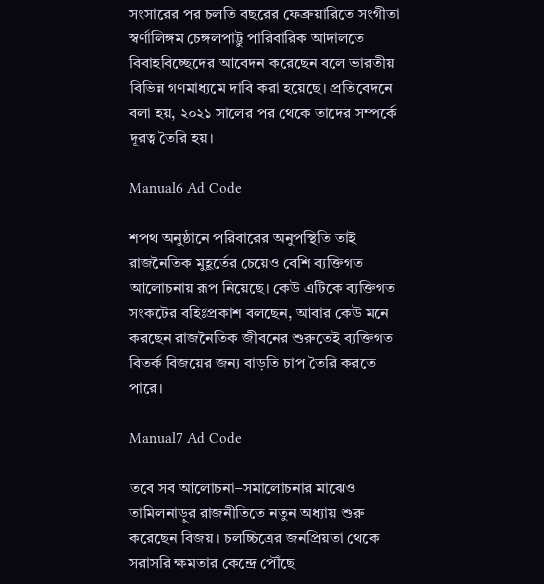সংসারের পর চলতি বছরের ফেব্রুয়ারিতে সংগীতা স্বর্ণালিঙ্গম চেঙ্গলপাট্টু পারিবারিক আদালতে বিবাহবিচ্ছেদের আবেদন করেছেন বলে ভারতীয় বিভিন্ন গণমাধ্যমে দাবি করা হয়েছে। প্রতিবেদনে বলা হয়, ২০২১ সালের পর থেকে তাদের সম্পর্কে দূরত্ব তৈরি হয়।

Manual6 Ad Code

শপথ অনুষ্ঠানে পরিবারের অনুপস্থিতি তাই রাজনৈতিক মুহূর্তের চেয়েও বেশি ব্যক্তিগত আলোচনায় রূপ নিয়েছে। কেউ এটিকে ব্যক্তিগত সংকটের বহিঃপ্রকাশ বলছেন, আবার কেউ মনে করছেন রাজনৈতিক জীবনের শুরুতেই ব্যক্তিগত বিতর্ক বিজয়ের জন্য বাড়তি চাপ তৈরি করতে পারে।

Manual7 Ad Code

তবে সব আলোচনা–সমালোচনার মাঝেও তামিলনাড়ুর রাজনীতিতে নতুন অধ্যায় শুরু করেছেন বিজয়। চলচ্চিত্রের জনপ্রিয়তা থেকে সরাসরি ক্ষমতার কেন্দ্রে পৌঁছে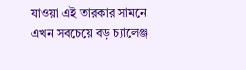যাওয়া এই তারকার সামনে এখন সবচেয়ে বড় চ্যালেঞ্জ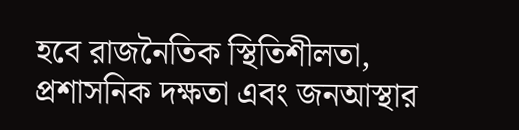হবে রাজনৈতিক স্থিতিশীলতা, প্রশাসনিক দক্ষতা এবং জনআস্থার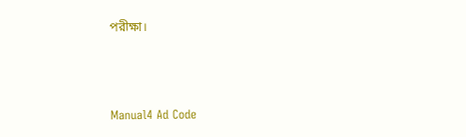পরীক্ষা।



Manual4 Ad Code